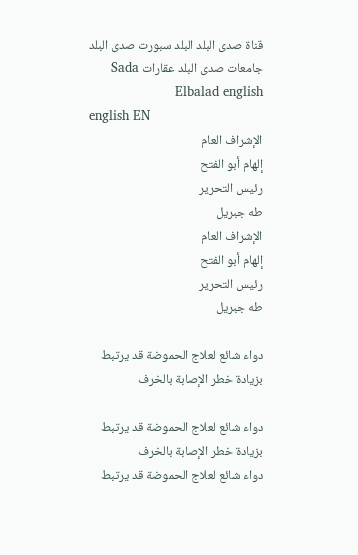قناة صدى البلد البلد سبورت صدى البلد جامعات صدى البلد عقارات Sada Elbalad english
english EN
الإشراف العام
إلهام أبو الفتح
رئيس التحرير
طه جبريل
الإشراف العام
إلهام أبو الفتح
رئيس التحرير
طه جبريل

دواء شائع لعلاج الحموضة قد يرتبط بزيادة خطر الإصابة بالخرف

دواء شائع لعلاج الحموضة قد يرتبط بزيادة خطر الإصابة بالخرف
دواء شائع لعلاج الحموضة قد يرتبط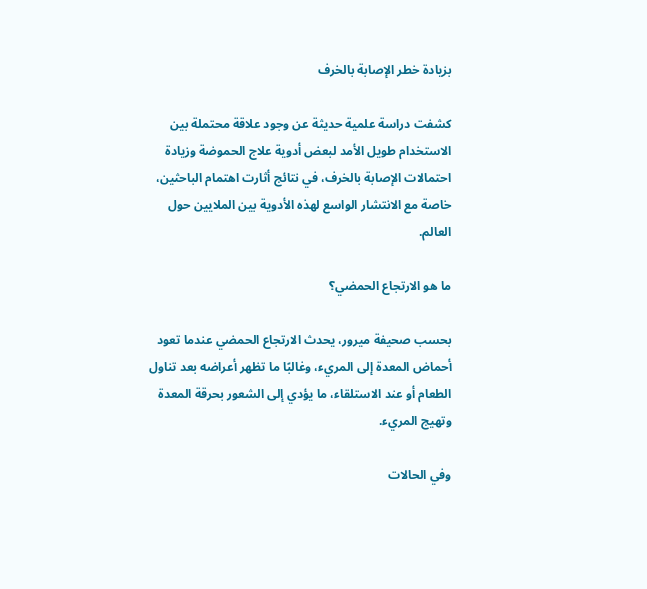بزيادة خطر الإصابة بالخرف

كشفت دراسة علمية حديثة عن وجود علاقة محتملة بين الاستخدام طويل الأمد لبعض أدوية علاج الحموضة وزيادة احتمالات الإصابة بالخرف، في نتائج أثارت اهتمام الباحثين، خاصة مع الانتشار الواسع لهذه الأدوية بين الملايين حول العالم.

ما هو الارتجاع الحمضي؟

بحسب صحيفة ميرور، يحدث الارتجاع الحمضي عندما تعود أحماض المعدة إلى المريء، وغالبًا ما تظهر أعراضه بعد تناول الطعام أو عند الاستلقاء، ما يؤدي إلى الشعور بحرقة المعدة وتهيج المريء.

وفي الحالات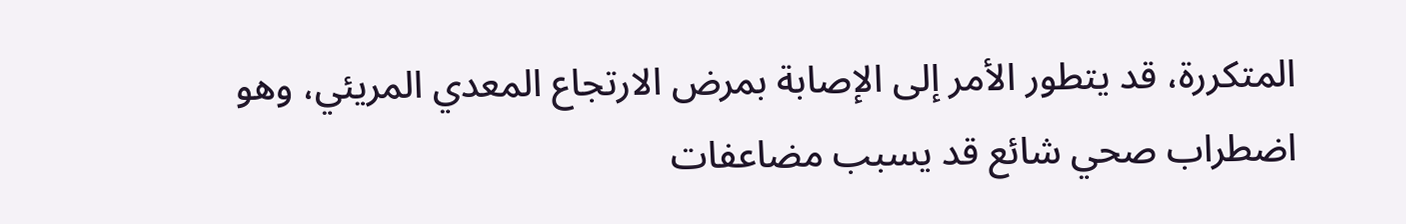المتكررة، قد يتطور الأمر إلى الإصابة بمرض الارتجاع المعدي المريئي، وهو اضطراب صحي شائع قد يسبب مضاعفات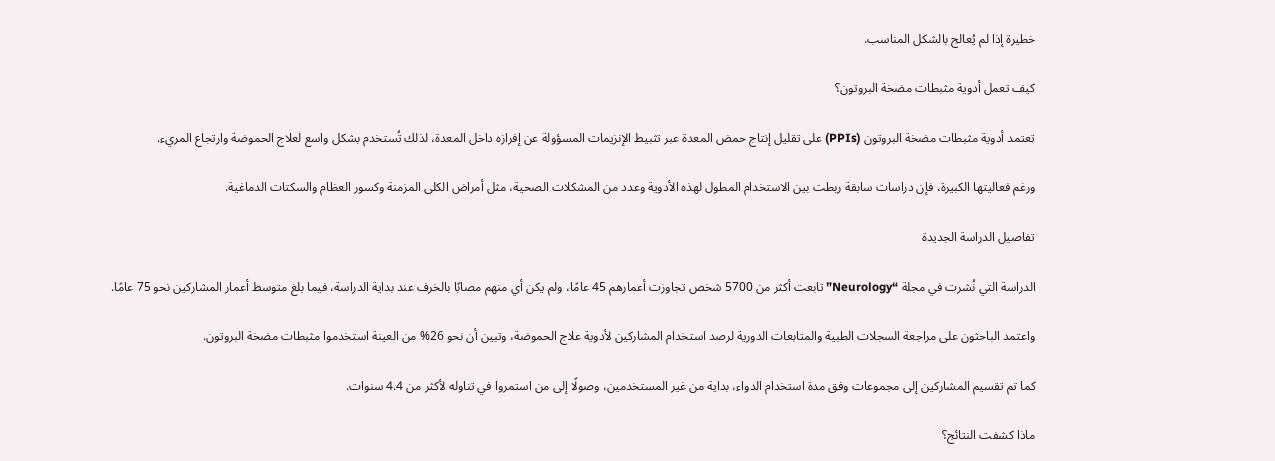خطيرة إذا لم يُعالج بالشكل المناسب.

كيف تعمل أدوية مثبطات مضخة البروتون؟

تعتمد أدوية مثبطات مضخة البروتون (PPIs) على تقليل إنتاج حمض المعدة عبر تثبيط الإنزيمات المسؤولة عن إفرازه داخل المعدة، لذلك تُستخدم بشكل واسع لعلاج الحموضة وارتجاع المريء.

ورغم فعاليتها الكبيرة، فإن دراسات سابقة ربطت بين الاستخدام المطول لهذه الأدوية وعدد من المشكلات الصحية، مثل أمراض الكلى المزمنة وكسور العظام والسكتات الدماغية.

تفاصيل الدراسة الجديدة

الدراسة التي نُشرت في مجلة “Neurology” تابعت أكثر من 5700 شخص تجاوزت أعمارهم 45 عامًا، ولم يكن أي منهم مصابًا بالخرف عند بداية الدراسة، فيما بلغ متوسط أعمار المشاركين نحو 75 عامًا.

واعتمد الباحثون على مراجعة السجلات الطبية والمتابعات الدورية لرصد استخدام المشاركين لأدوية علاج الحموضة، وتبين أن نحو 26% من العينة استخدموا مثبطات مضخة البروتون.

كما تم تقسيم المشاركين إلى مجموعات وفق مدة استخدام الدواء، بداية من غير المستخدمين، وصولًا إلى من استمروا في تناوله لأكثر من 4.4 سنوات.

ماذا كشفت النتائج؟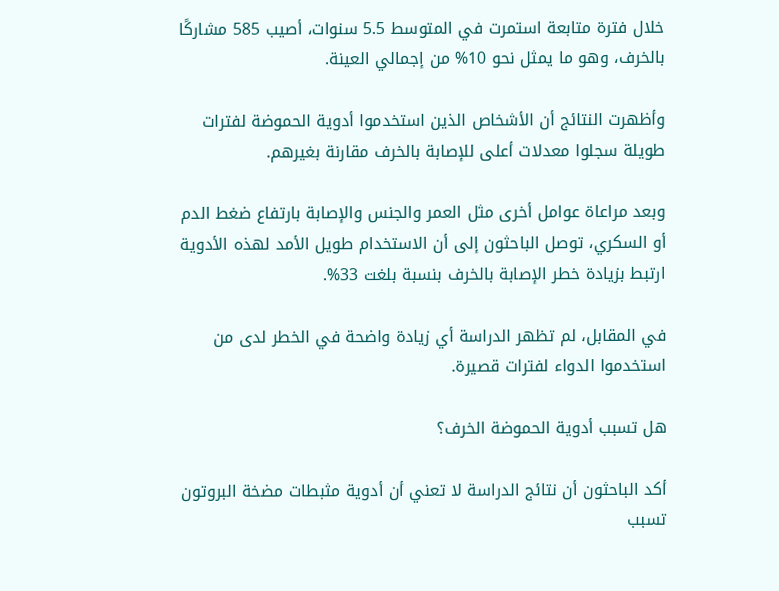خلال فترة متابعة استمرت في المتوسط 5.5 سنوات، أصيب 585 مشاركًا بالخرف، وهو ما يمثل نحو 10% من إجمالي العينة.

وأظهرت النتائج أن الأشخاص الذين استخدموا أدوية الحموضة لفترات طويلة سجلوا معدلات أعلى للإصابة بالخرف مقارنة بغيرهم.

وبعد مراعاة عوامل أخرى مثل العمر والجنس والإصابة بارتفاع ضغط الدم أو السكري، توصل الباحثون إلى أن الاستخدام طويل الأمد لهذه الأدوية ارتبط بزيادة خطر الإصابة بالخرف بنسبة بلغت 33%.

في المقابل، لم تظهر الدراسة أي زيادة واضحة في الخطر لدى من استخدموا الدواء لفترات قصيرة.

هل تسبب أدوية الحموضة الخرف؟

أكد الباحثون أن نتائج الدراسة لا تعني أن أدوية مثبطات مضخة البروتون تسبب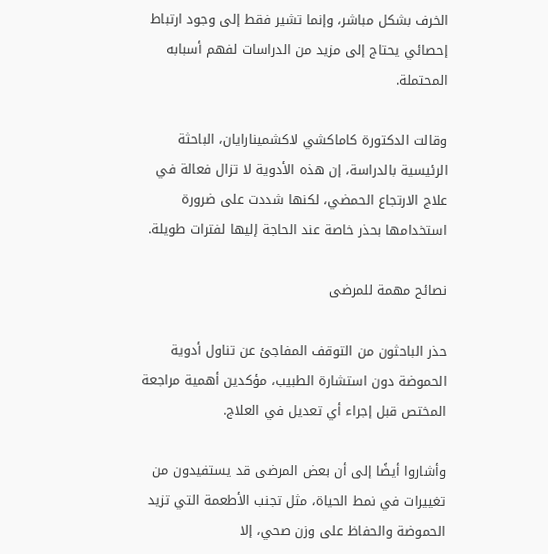الخرف بشكل مباشر، وإنما تشير فقط إلى وجود ارتباط إحصائي يحتاج إلى مزيد من الدراسات لفهم أسبابه المحتملة.

وقالت الدكتورة كاماكشي لاكشمينارايان، الباحثة الرئيسية بالدراسة، إن هذه الأدوية لا تزال فعالة في علاج الارتجاع الحمضي، لكنها شددت على ضرورة استخدامها بحذر خاصة عند الحاجة إليها لفترات طويلة.

نصائح مهمة للمرضى

حذر الباحثون من التوقف المفاجئ عن تناول أدوية الحموضة دون استشارة الطبيب، مؤكدين أهمية مراجعة المختص قبل إجراء أي تعديل في العلاج.

وأشاروا أيضًا إلى أن بعض المرضى قد يستفيدون من تغييرات في نمط الحياة، مثل تجنب الأطعمة التي تزيد الحموضة والحفاظ على وزن صحي، إلا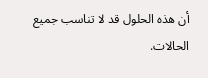أن هذه الحلول قد لا تناسب جميع الحالات.